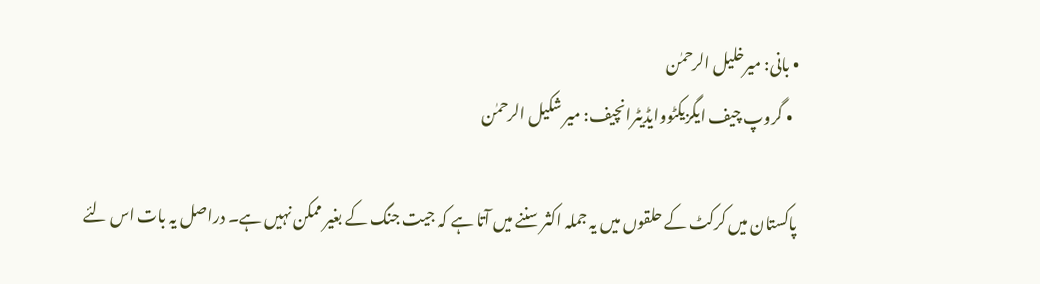• بانی: میرخلیل الرحمٰن
  • گروپ چیف ایگزیکٹووایڈیٹرانچیف: میر شکیل الرحمٰن

پاکستان میں کرکٹ کے حلقوں میں یہ جملہ اکثر سننے میں آتا ہے کہ جیت جنگ کے بغیر ممکن نہیں ہے۔ دراصل یہ بات اس لئے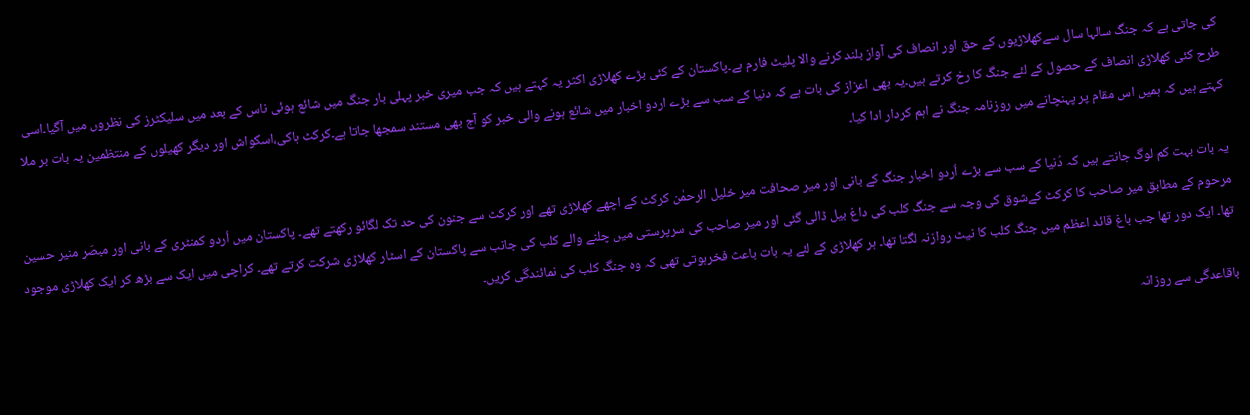کی جاتی ہے کہ جنگ سالہا سال سےکھلاڑیوں کے حق اور انصاف کی آواز بلند کرنے والا پلیٹ فارم ہے۔پاکستان کے کئی بڑے کھلاڑی اکثر یہ کہتے ہیں کہ جب میری خبر پہلی بار جنگ میں شائع ہوئی ناس کے بعد میں سلیکٹرز کی نظروں میں آگیا۔اسی طرح کئی کھلاڑی انصاف کے حصول کے لئے جنگ کا رخ کرتے ہیں۔یہ بھی اعزاز کی بات ہے کہ دنیا کے سب سے بڑے اردو اخبار میں شائع ہونے والی خبر کو آج بھی مستند سمجھا جاتا ہے۔کرکٹ ہاکی،اسکواش اور دیگر کھیلوں کے منتظمین یہ بات بر ملا کہتے ہیں کہ ہمیں اس مقام پر پہنچانے میں روزنامہ جنگ نے اہم کردار ادا کیا۔

یہ بات بہت کم لوگ جانتے ہیں کہ دُنیا کے سب سے بڑے اُردو اخبار جنگ کے بانی اور میر صحافت میر خلیل الرحمٰن کرکٹ کے اچھے کھلاڑی تھے اور کرکٹ سے جنون کی حد تک لگائو رکھتے تھے۔ پاکستان میں اُردو کمنٹری کے بانی اور مبصّر منیر حسین مرحوم کے مطابق میر صاحب کا کرکٹ کےشوق کی وجہ سے جنگ کلب کی داغ بیل ڈالی گئی اور میر صاحب کی سرپرستی میں چلنے والے کلب کی جانب سے پاکستان کے اسٹار کھلاڑی شرکت کرتے تھے۔ کراچی میں ایک سے بڑھ کر ایک کھلاڑی موجود تھا۔ ایک دور تھا جب باغ قائد اعظم میں جنگ کلب کا نیٹ روازنہ لگتا تھا۔ ہر کھلاڑی کے لئے یہ بات باعث فخرہوتی تھی کہ وہ جنگ کلب کی نمائندگی کریں۔

باقاعدگی سے روزانہ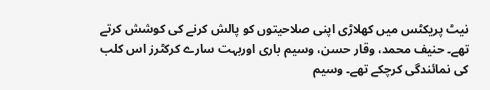نیٹ پریکٹس میں کھلاڑی اپنی صلاحیتوں کو پالش کرنے کی کوشش کرتے تھے۔ حنیف محمد، وقار حسن، وسیم باری اوربہت سارے کرکٹرز اس کلب کی نمائندگی کرچکے تھے۔ وسیم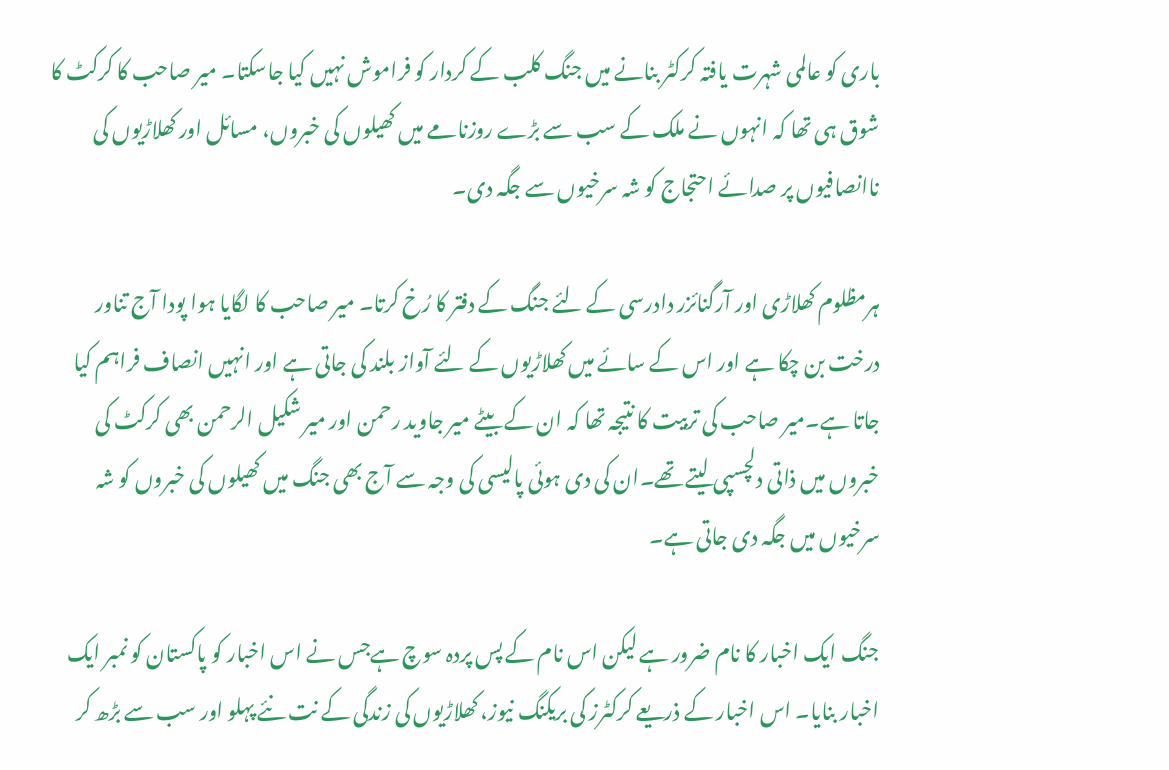باری کو عالمی شہرت یافتہ کرکٹر بنانے میں جنگ کلب کے کردار کو فراموش نہیں کیا جاسکتا۔ میر صاحب کا کرکٹ کا شوق ہی تھا کہ انہوں نے ملک کے سب سے بڑے روزنامے میں کھیلوں کی خبروں، مسائل اور کھلاڑیوں کی ناانصافیوں پر صدائے احتجاج کو شہ سرخیوں سے جگہ دی۔

ہرمظلوم کھلاڑی اور آرگنائزر دادرسی کے لئے جنگ کے دفتر کا رُخ کرتا۔ میر صاحب کا لگایا ہوا پودا آج تناور درخت بن چکا ہے اور اس کے سائے میں کھلاڑیوں کے لئے آواز بلند کی جاتی ہے اور انہیں انصاف فراہم کیا جاتا ہے۔میر صاحب کی تربیت کا نتیجہ تھا کہ ان کے بیٹے میر جاوید رحمن اور میر شکیل الرحمن بھی کرکٹ کی خبروں میں ذاتی دلچسپی لیتے تھے۔ان کی دی ہوئی پالیسی کی وجہ سے آج بھی جنگ میں کھیلوں کی خبروں کو شہ سرخیوں میں جگہ دی جاتی ہے۔

جنگ ایک اخبار کا نام ضرور ہے لیکن اس نام کے پس پردہ سوچ ہےجس نے اس اخبار کو پاکستان کو نمبر ایک اخبار بنایا۔ اس اخبار کے ذریعے کرکٹرز کی بریکنگ نیوز، کھلاڑیوں کی زندگی کے نت نئے پہلو اور سب سے بڑھ کر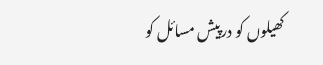کھیلوں کو درپیش مسائل کو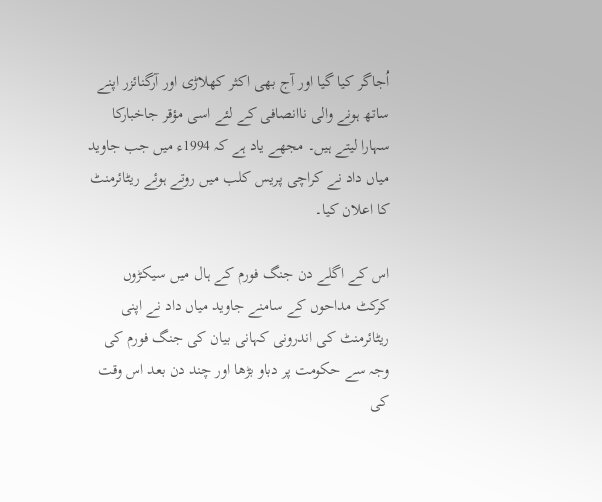اُجاگر کیا گیا اور آج بھی اکثر کھلاڑی اور آرگنائزر اپنے ساتھ ہونے والی ناانصافی کے لئے اسی مؤقر جاخبارکا سہارا لیتے ہیں۔ مجھے یاد ہے کہ 1994ء میں جب جاوید میاں داد نے کراچی پریس کلب میں روتے ہوئے ریٹائرمنٹ کا اعلان کیا۔

اس کے اگلے دن جنگ فورم کے ہال میں سیکڑوں کرکٹ مداحوں کے سامنے جاوید میاں داد نے اپنی ریٹائرمنٹ کی اندرونی کہانی بیان کی جنگ فورم کی وجہ سے حکومت پر دباو بڑھا اور چند دن بعد اس وقت کی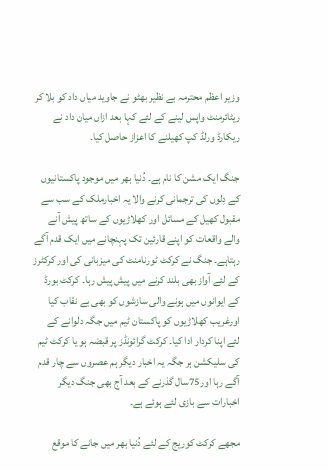وزیر اعظم محترمہ بے نظیر بھٹو نے جاوید میاں داد کو بلا کر ریٹائرمنٹ واپس لینے کے لئے کہا بعد ازاں میان داد نے ریکارڈ ورلڈ کپ کھیلنے کا اعزاز حاصل کیا۔

جنگ ایک مشن کا نام ہے۔ دُنیا بھر میں موجود پاکستانیوں کے دِلوں کی ترجمانی کرنے والا یہ اخبارملک کے سب سے مقبول کھیل کے مسائل اور کھلاڑیوں کے ساتھ پیش آنے والے واقعات کو اپنے قارئین تک پہنچانے میں ایک قدم آگے رہتاہے۔ جنگ نے کرکٹ ٹورنامنٹ کی میزبانی کی اور کرکٹرز کے لئے آواز بھی بلند کرنے میں پیش پیش رہا۔ کرکٹ بورڈ کے ایوانوں میں ہونے والی سازشوں کو بھی بے نقاب کیا اورغریب کھلاڑیوں کو پاکستان ٹیم میں جگہ دلوانے کے لئے اپنا کردار ادا کیا۔ کرکٹ گرائونڈز پر قبضہ ہو یا کرکٹ ٹیم کی سلیکشن ہر جگہ یہ اخبار دیگر ہم عصروں سے چار قدم آگے رہا اور75سال گذرنے کے بعد آج بھی جنگ دیگر اخبارات سے بازی لئے ہوئے ہے۔

مجھے کرکٹ کوریج کے لئے دُنیا بھر میں جانے کا موقع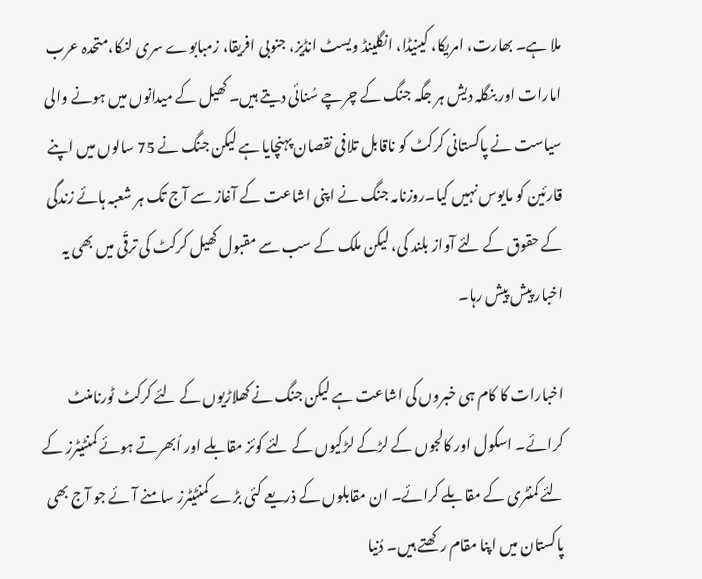ملا ہے۔ بھارت، امریکا، کینیڈا، انگلینڈ ویسٹ انڈیز، جنوبی افریقا، زمبابوے سری لنکا،متحدہ عرب امارات اور بنگلہ دیش ہر جگہ جنگ کے چرچے سُنائی دیتے ہیں۔ کھیل کے میدانوں میں ہونے والی سیاست نے پاکستانی کرکٹ کو ناقابل تلافی نقصان پہنچایا ہے لیکن جنگ نے 75 سالوں میں اپنے قارئین کو مایوس نہیں کیا۔روزنامہ جنگ نے اپنی اشاعت کے آغاز سے آج تک ہر شعبہ ہائے زندگی کے حقوق کے لئے آواز بلند کی، لیکن ملک کے سب سے مقبول کھیل کرکٹ کی ترقّی میں بھی یہ اخبار پیش پیش رہا۔

اخبارات کا کام ہی خبروں کی اشاعت ہے لیکن جنگ نے کھلاڑیوں کے لئے کرکٹ ٹورنامنٹ کرائے۔ اسکول اور کالجوں کے لڑکے لڑکیوں کے لئے کوئز مقابلے اور اُبھرتے ہوئے کمنٹیٹرز کے لئے کمنٹری کے مقابلے کرائے۔ ان مقابلوں کے ذریعے کئی بڑے کمنٹیٹرز سامنے آئے جو آج بھی پاکستان میں اپنا مقام رکھتے ہیں۔ دُنیا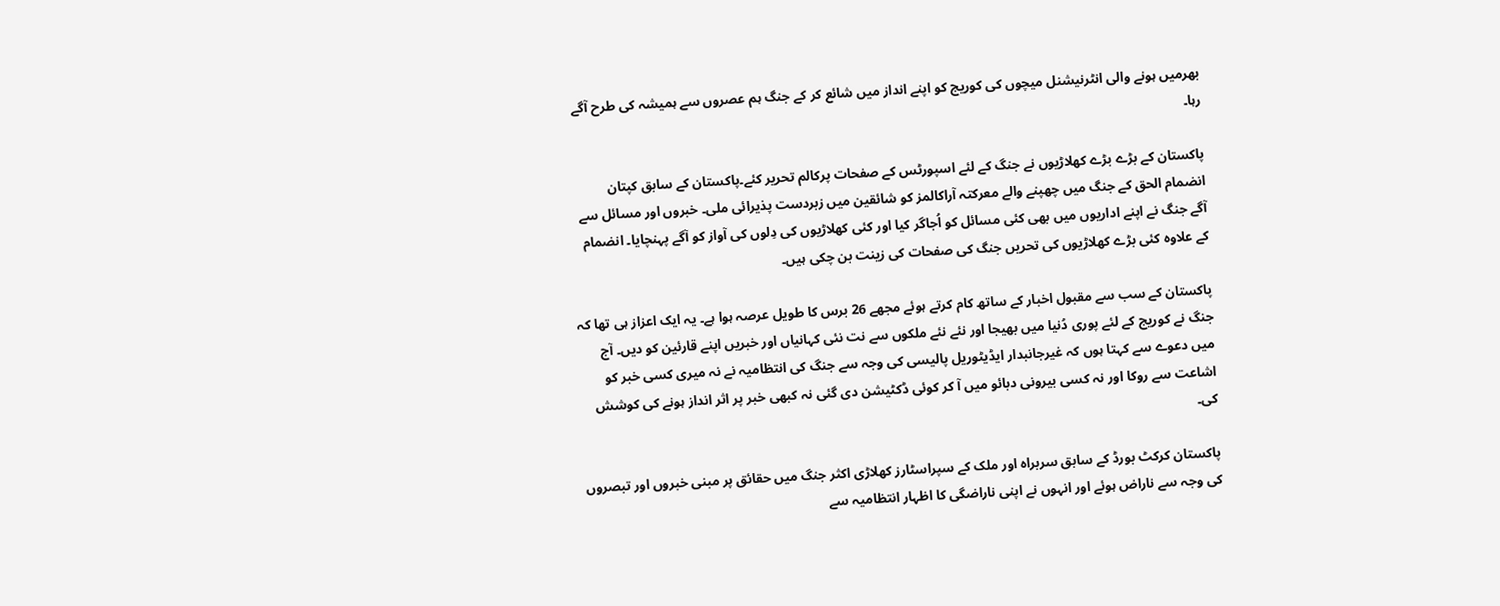بھرمیں ہونے والی انٹرنیشنل میچوں کی کوریج کو اپنے انداز میں شائع کر کے جنگ ہم عصروں سے ہمیشہ کی طرح آگے رہا۔

پاکستان کے بڑے بڑے کھلاڑیوں نے جنگ کے لئے اسپورٹس کے صفحات پرکالم تحریر کئے۔پاکستان کے سابق کپتان انضمام الحق کے جنگ میں چھپنے والے معرکتہ آراکالمز کو شائقین میں زبردست پذیرائی ملی۔ خبروں اور مسائل سے آگے جنگ نے اپنے اداریوں میں بھی کئی مسائل کو اُجاگر کیا اور کئی کھلاڑیوں کی دِلوں کی آواز کو آگے پہنچایا۔ انضمام کے علاوہ کئی بڑے کھلاڑیوں کی تحریں جنگ کی صفحات کی زینت بن چکی ہیں۔

پاکستان کے سب سے مقبول اخبار کے ساتھ کام کرتے ہوئے مجھے 26 برس کا طویل عرصہ ہوا ہے۔ یہ ایک اعزاز ہی تھا کہ جنگ نے کوریج کے لئے پوری دُنیا میں بھیجا اور نئے نئے ملکوں سے نت نئی کہانیاں اور خبریں اپنے قارئین کو دیں۔ آج میں دعوے سے کہتا ہوں کہ غیرجانبدار ایڈیٹوریل پالیسی کی وجہ سے جنگ کی انتظامیہ نے نہ میری کسی خبر کو اشاعت سے روکا اور نہ کسی بیرونی دبائو میں آ کر کوئی ڈکٹیشن دی گئی نہ کبھی خبر پر اثر انداز ہونے کی کوشش کی۔

پاکستان کرکٹ بورڈ کے سابق سربراہ اور ملک کے سپراسٹارز کھلاڑی اکثر جنگ میں حقائق پر مبنی خبروں اور تبصروں کی وجہ سے ناراض ہوئے اور انہوں نے اپنی ناراضگی کا اظہار انتظامیہ سے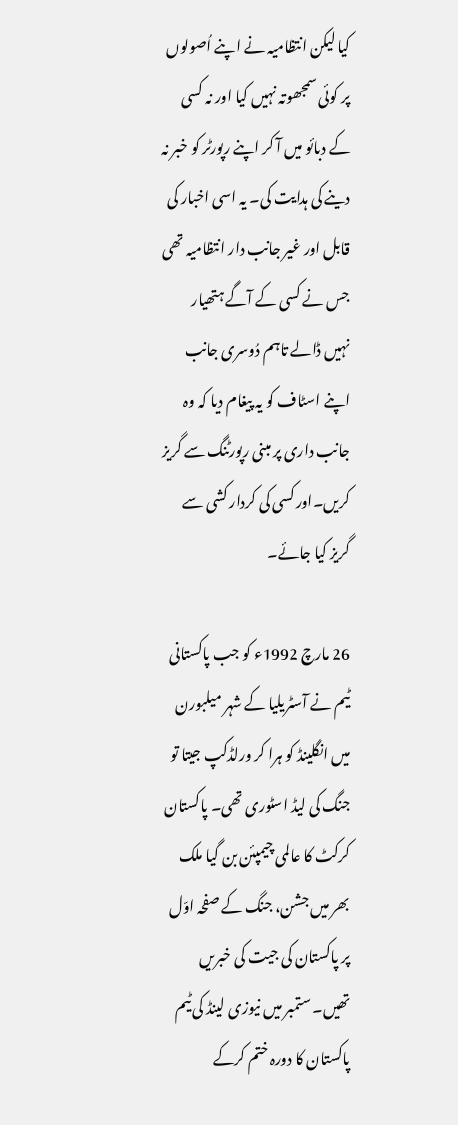کیا لیکن انتظامیہ نے اپنے اُصولوں پر کوئی سمجھوتہ نہیں کیا اور نہ کسی کے دبائو میں آ کر اپنے رپورٹر کو خبر نہ دینے کی ہدایت کی۔ یہ اسی اخبار کی قابل اور غیر جانب دار انتظامیہ تھی جس نے کسی کے آگے ہتھیار نہیں ڈالے تاہم دُوسری جانب اپنے اسٹاف کو یہ پیغام دیا کہ وہ جانب داری پر مبنی رپورٹنگ سے گریز کریں۔اور کسی کی کردار کشی سے گریز کیا جائے۔

26 مارچ 1992ء کو جب پاکستانی ٹیم نے آسٹریلیا کے شہر میلبورن میں انگلینڈ کو ہرا کر ورلڈکپ جیتا تو جنگ کی لیڈ اسٹوری تھی۔ پاکستان کرکٹ کا عالمی چیمپئن بن گیا ملک بھر میں جشن، جنگ کے صفحہ اوّل پر پاکستان کی جیت کی خبریں تھیں۔ ستمبر میں نیوزی لینڈ کی ٹیم پاکستان کا دورہ ختم کرکے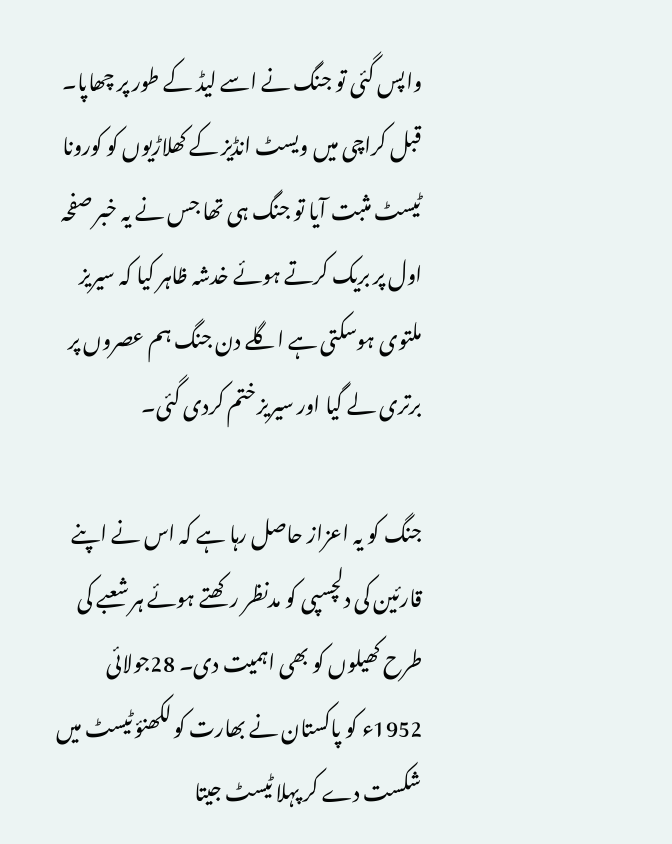واپس گئی تو جنگ نے اسے لیڈ کے طور پر چھاپا۔ قبل کراچی میں ویسٹ انڈیز کے کھلاڑیوں کو کورونا ٹیسٹ مثبت آیا تو جنگ ہی تھا جس نے یہ خبر صفحہ اول پر بریک کرتے ہوئے خدشہ ظاہر کیا کہ سیریز ملتوی ہوسکتی ہے اگلے دن جنگ ہم عصروں پر برتری لے گیا اور سیریز ختم کردی گئی۔

جنگ کو یہ اعزاز حاصل رہا ہے کہ اس نے اپنے قارئین کی دلچسپی کو مدنظر رکھتے ہوئے ہر شعبے کی طرح کھیلوں کو بھی اہمیت دی۔ 28جولائی 1952ء کو پاکستان نے بھارت کو لکھنؤ ٹیسٹ میں شکست دے کر پہلا ٹیسٹ جیتا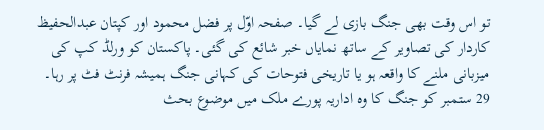تو اس وقت بھی جنگ بازی لے گیا۔ صفحہ اوّل پر فضل محمود اور کپتان عبدالحفیظ کاردار کی تصاویر کے ساتھ نمایاں خبر شائع کی گئی۔ پاکستان کو ورلڈ کپ کی میزبانی ملنے کا واقعہ ہو یا تاریخی فتوحات کی کہانی جنگ ہمیشہ فرنٹ فٹ پر رہا۔ 29 ستمبر کو جنگ کا وہ اداریہ پورے ملک میں موضوع بحث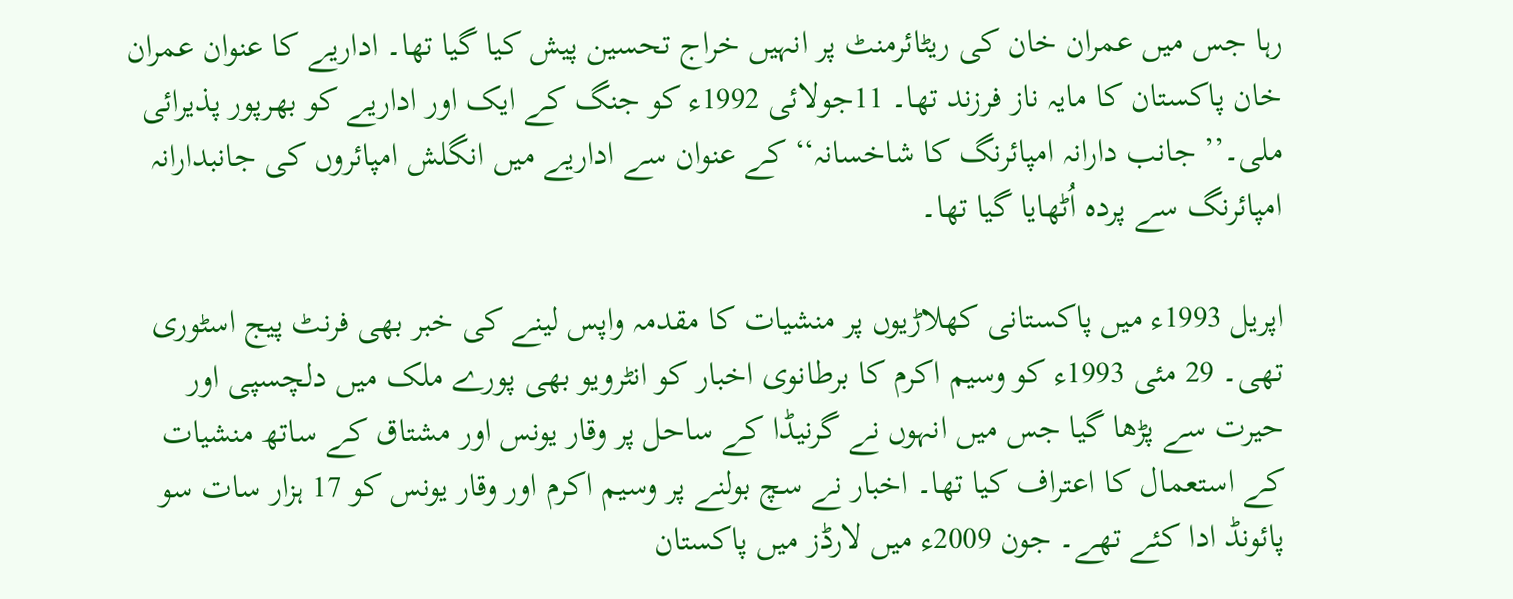رہا جس میں عمران خان کی ریٹائرمنٹ پر انہیں خراج تحسین پیش کیا گیا تھا۔ اداریے کا عنوان عمران خان پاکستان کا مایہ ناز فرزند تھا۔ 11جولائی 1992ء کو جنگ کے ایک اور اداریے کو بھرپور پذیرائی ملی۔’’ جانب دارانہ امپائرنگ کا شاخسانہ‘‘ کے عنوان سے اداریے میں انگلش امپائروں کی جانبدارانہ امپائرنگ سے پردہ اُٹھایا گیا تھا۔

اپریل 1993ء میں پاکستانی کھلاڑیوں پر منشیات کا مقدمہ واپس لینے کی خبر بھی فرنٹ پیج اسٹوری تھی۔ 29 مئی 1993ء کو وسیم اکرم کا برطانوی اخبار کو انٹرویو بھی پورے ملک میں دلچسپی اور حیرت سے پڑھا گیا جس میں انہوں نے گرنیڈا کے ساحل پر وقار یونس اور مشتاق کے ساتھ منشیات کے استعمال کا اعتراف کیا تھا۔ اخبار نے سچ بولنے پر وسیم اکرم اور وقار یونس کو 17 ہزار سات سو پائونڈ ادا کئے تھے۔ جون 2009ء میں لارڈز میں پاکستان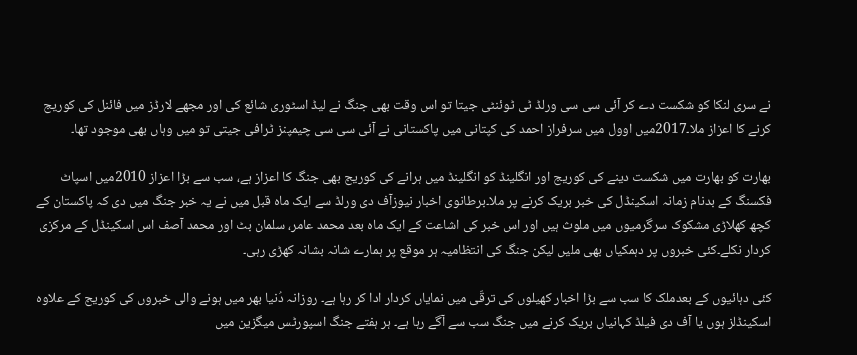نے سری لنکا کو شکست دے کر آئی سی سی ورلڈ ٹی ٹوئنٹی جیتا تو اس وقت بھی جنگ نے لیڈ اسٹوری شائع کی اور مجھے لارڈز میں فائنل کی کوریج کرنے کا اعزاز ملا۔2017میں اوول میں سرفراز احمد کی کپتانی میں پاکستانی نے آئی سی سی چیمپنز ٹرافی جیتی تو میں وہاں بھی موجود تھا۔

بھارت کو بھارت میں شکست دینے کی کوریج اور انگلینڈ کو انگلینڈ میں ہرانے کی کوریج بھی جنگ کا اعزاز ہے، سب سے بڑا اعزاز 2010میں اسپاٹ فکسنگ کے بدنام زمانہ اسکینڈل کی خبر بریک کرنے پر ملا۔برطانوی اخبار نیوزآف دی ورلڈ سے ایک ماہ قبل میں نے یہ خبر جنگ میں دی کہ پاکستان کے کچھ کھلاڑی مشکوک سرگرمیوں میں ملوث ہیں اور اس خبر کی اشاعت کے ایک ماہ بعد محمد عامر، سلمان بٹ اور محمد آصف اس اسکینڈل کے مرکزی کردار نکلے۔کئی خبروں پر دہمکیاں بھی ملیں لیکن جنگ کی انتظامیہ ہر موقع پر ہمارے شانہ بشانہ کھڑی رہی۔

کئی دہائیوں کے بعدملک کا سب سے بڑا اخبار کھیلوں کی ترقّی میں نمایاں کردار ادا کر رہا ہے۔ روزانہ دُنیا بھر میں ہونے والی خبروں کی کوریج کے علاوہ اسکینڈلز ہوں یا آف دی فیلڈ کہانیاں بریک کرنے میں جنگ سب سے آگے رہا ہے۔ ہر ہفتے جنگ اسپورٹس میگزین میں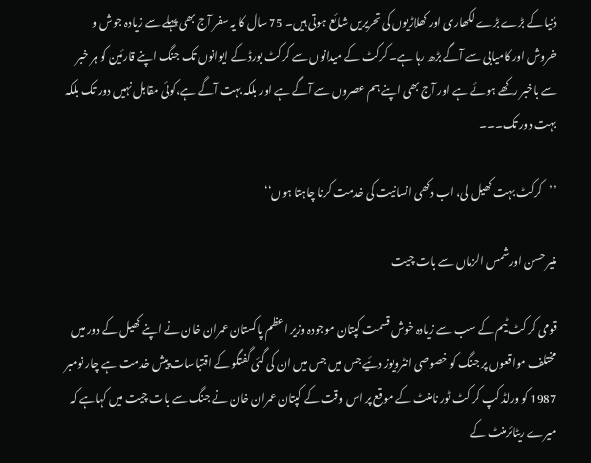دُنیا کے بڑے بڑے لکھاری اور کھلاڑیوں کی تحریریں شائع ہوتی ہیں۔ 75 سال کا یہ سفر آج بھی پہلے سے زیادہ جوش و خروش اور کامیابی سے آگے بڑھ رہا ہے۔ کرکٹ کے میدانوں سے کرکٹ بورڈ کے ایوانوں تک جنگ اپنے قارئین کو ہر خبر سے باخبر رکھے ہوئے ہے اور آج بھی اپنے ہم عصروں سے آگے ہے اور بلکہ بہت آگے ہے،کوئی مقابل نہیں دور تک بلکہ بہت دور تک۔۔۔

’’کرکٹ بہت کھیل لی، اب دکھی انسانیت کی خدمت کرنا چاہتا ہوں‘‘

منیر حسن اورشمس الزماں سے بات چیت

قومی کر کٹ ٹیم کے سب سے زیادہ خوش قسمت کپتان موجودہ وزیر اعظم پاکستان عمران خان نے اپنے کھیل کے دور میں مختلف مواقعوں پر جنگ کو خصوصی انٹرویوز دئیے جس میں جس میں ان کی گئی گفتگو کے اقتباسات پیش خدمت ہے چار نومبر 1987 کو ورلڈ کپ کر کٹ ٹور نامنٹ کے موقع پر اس وقت کے کپتان عمران خان نے جنگ سے بات چیت میں کہاہے کہ میرے ریٹائرمنٹ کے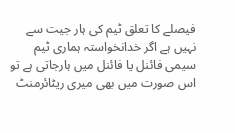فیصلے کا تعلق ٹیم کی ہار جیت سے نہیں ہے اگر خدانخواستہ ہماری ٹیم سیمی فائنل یا فائنل میں ہارجاتی ہے تو اس صورت میں بھی میری ریٹائرمنٹ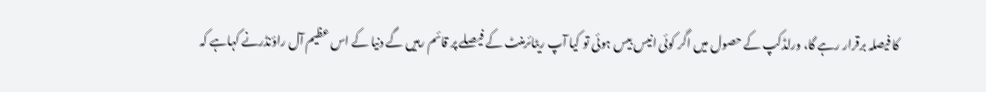کا فیصلہ برقرار رہے گا، ورلڈکپ کے حصول میں اگر کوئی انیس بیس ہوئی تو کیا آپ ریٹائرمنٹ کے فیصلے پر قائم رہیں گے دنیا کے اس عظیم آل راؤنڈرنے کہاہے کہ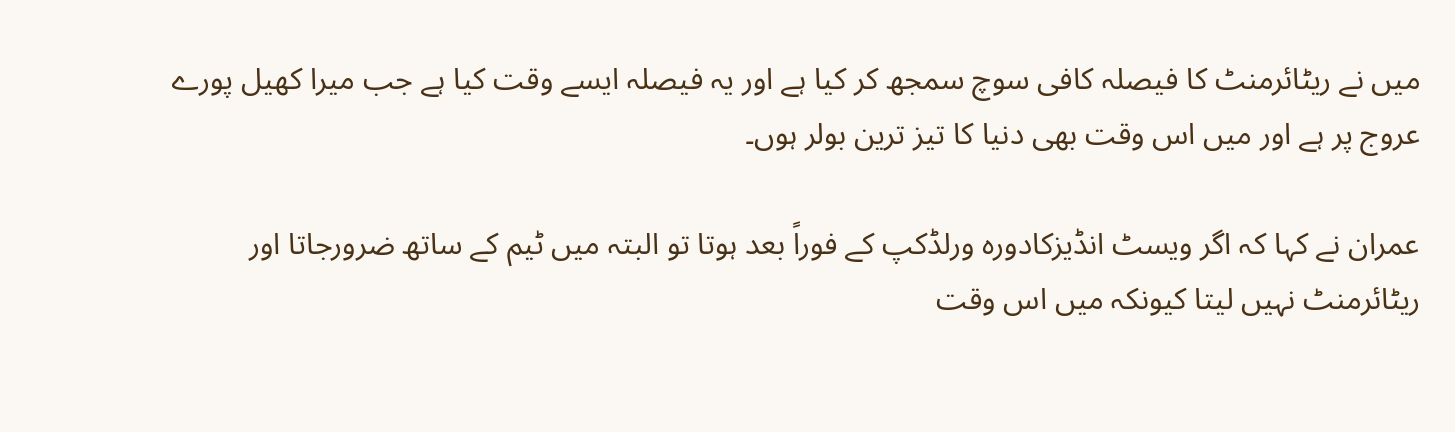میں نے ریٹائرمنٹ کا فیصلہ کافی سوچ سمجھ کر کیا ہے اور یہ فیصلہ ایسے وقت کیا ہے جب میرا کھیل پورے عروج پر ہے اور میں اس وقت بھی دنیا کا تیز ترین بولر ہوں۔

عمران نے کہا کہ اگر ویسٹ انڈیزکادورہ ورلڈکپ کے فوراً بعد ہوتا تو البتہ میں ٹیم کے ساتھ ضرورجاتا اور ریٹائرمنٹ نہیں لیتا کیونکہ میں اس وقت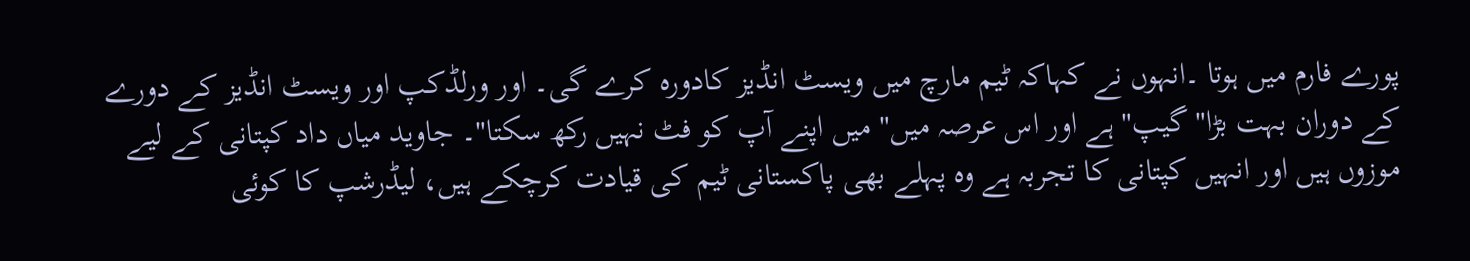پورے فارم میں ہوتا ۔انہوں نے کہاکہ ٹیم مارچ میں ویسٹ انڈیز کادورہ کرے گی۔ اور ورلڈکپ اور ویسٹ انڈیز کے دورے کے دوران بہت بڑا" گیپ" ہے اور اس عرصہ میں" میں اپنے آپ کو فٹ نہیں رکھ سکتا"۔ جاوید میاں داد کپتانی کے لیے موزوں ہیں اور انہیں کپتانی کا تجربہ ہے وہ پہلے بھی پاکستانی ٹیم کی قیادت کرچکے ہیں، لیڈرشپ کا کوئی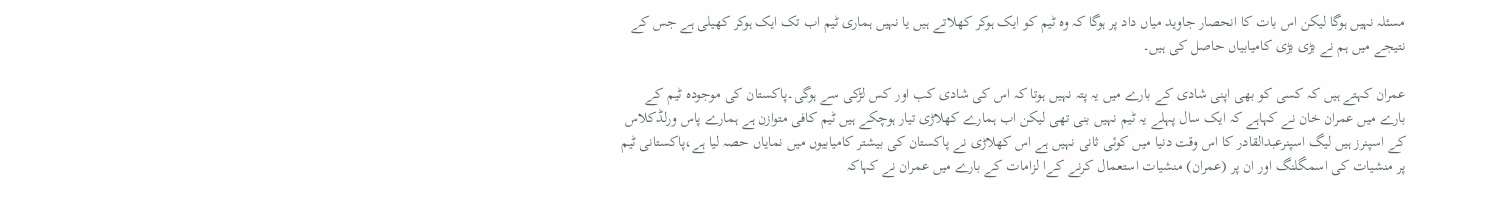مسئلہ نہیں ہوگا لیکن اس بات کا انحصار جاوید میاں داد پر ہوگا کہ وہ ٹیم کو ایک ہوکر کھلاتے ہیں یا نہیں ہماری ٹیم اب تک ایک ہوکر کھیلی ہے جس کے نتیجے میں ہم نے بڑی بڑی کامیابیاں حاصل کی ہیں۔

عمران کہتے ہیں کہ کسی کو بھی اپنی شادی کے بارے میں یہ پتہ نہیں ہوتا کہ اس کی شادی کب اور کس لڑکی سے ہوگی۔پاکستان کی موجودہ ٹیم کے بارے میں عمران خان نے کہاہے کہ ایک سال پہلے یہ ٹیم نہیں بنی تھی لیکن اب ہمارے کھلاڑی تیار ہوچکے ہیں ٹیم کافی متوازن ہے ہمارے پاس ورلڈکلاس کے اسپنرز ہیں لیگ اسپنرعبدالقادر کا اس وقت دنیا میں کوئی ثانی نہیں ہے اس کھلاڑی نے پاکستان کی بیشتر کامیابیوں میں نمایاں حصہ لیا ہے،پاکستانی ٹیم پر منشیات کی اسمگلنگ اور ان پر (عمران) منشیات استعمال کرنے کےا لزامات کے بارے میں عمران نے کہاکہ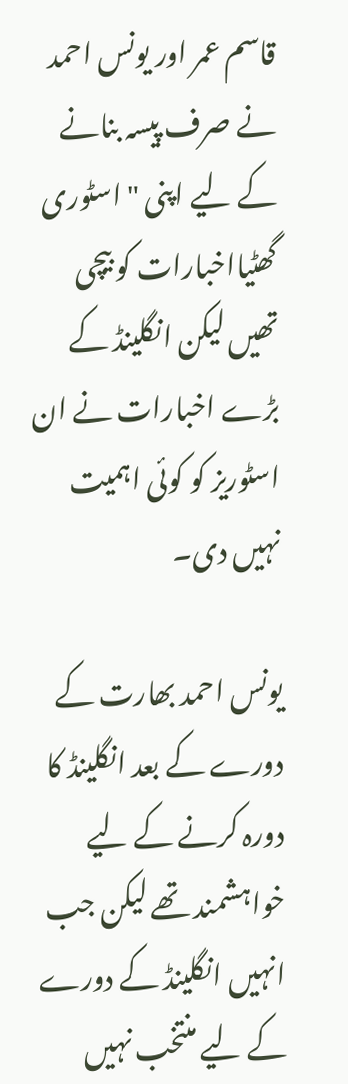قاسم عمر اور یونس احمد نے صرف پیسہ بنانے کے لیے اپنی " اسٹوری گھٹیااخبارات کو بیچی تھیں لیکن انگلینڈ کے بڑے اخبارات نے ان اسٹوریز کو کوئی اہمیت نہیں دی۔

یونس احمد بھارت کے دورے کے بعد انگلینڈ کا دورہ کرنے کے لیے خواہشمند تھے لیکن جب انہیں انگلینڈ کے دورے کے لیے منتخب نہیں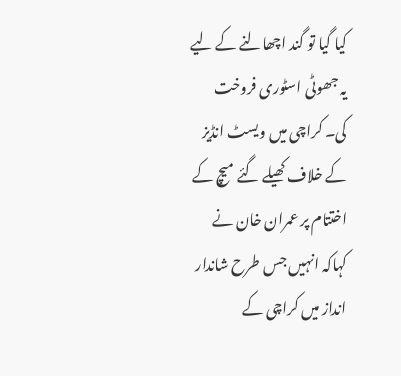کیا گیا تو گند اچھالنے کے لیے یہ جھوٹی اسٹوری فروخت کی۔ کراچی میں ویسٹ انڈیز کے خلاف کھیلے گئے میچ کے اختتام پر عمران خان نے کہاکہ انہیں جس طرح شاندار انداز میں کراچی کے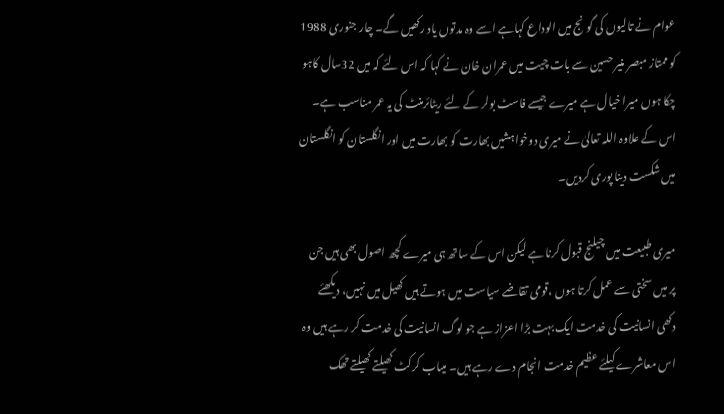عوام نے تالیوں کی گونج میں الوداع کہاہے اسے وہ مدتوں یاد رکھیں گے۔ چار جنوری 1988 کو ممتاز مبصر منیر حسین سے بات چیت میں عمران خان نے کہا کہ اس لئے کہ میں 32سال کاہو چکا ہوں میرا خیال ہے میرے جیسے فاسٹ بولر کے لئے ریٹائرمنٹ کی یہ عمر مناسب ہے۔ اس کے علاوہ اللہ تعالیٰ نے میری دوخواہشیں بھارت کو بھارت میں اور انگلستان کو انگلستان میں شکست دینا پوری کردیں۔

میری طبیعت میں چیلنج قبول کرنا ہے لیکن اس کے ساتھ ہی میرے کچھ اصول بھی ہیں جن پر میں سختی سے عمل کرتا ہوں ،قومی تقاضے سیاست میں ہوتے ہیں کھیل میں نہیں، دیکھئے دکھی انسانیت کی خدمت ایک بہت بڑا اعزاز ہے جو لوگ انسانیت کی خدمت کر رہے ہیں وہ اس معاشرے کیلئے عظیم خدمت انجام دے رہے ہیں۔ میںاب کرکٹ کھیلتے کھیلتے تھک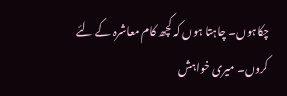چکاہوں۔ چاہتا ہوں کہ کچھ کام معاشرہ کے لئے کروں۔ میری خواہش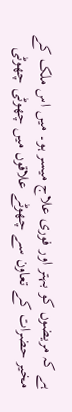ہے کہ مریضوں کو بہتر اور فوری علاج میسر ہو۔ میں اس ملک کے مخیر حضرات کے تعاون سے چھوٹے علاقوں میں چھوٹی چھوٹی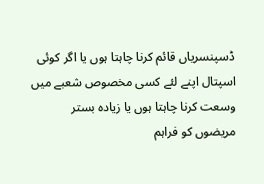ڈسپنسریاں قائم کرنا چاہتا ہوں یا اگر کوئی اسپتال اپنے لئے کسی مخصوص شعبے میں وسعت کرنا چاہتا ہوں یا زیادہ بستر مریضوں کو فراہم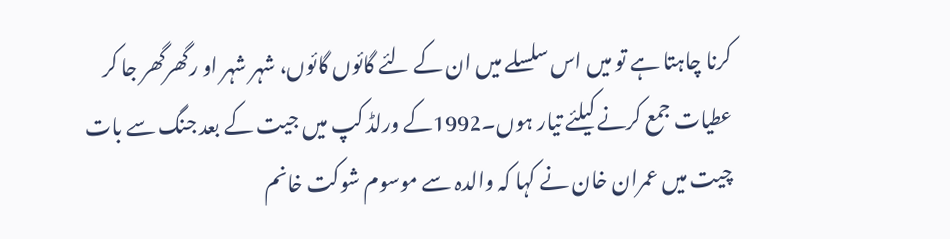کرنا چاہتا ہے تو میں اس سلسلے میں ان کے لئے گائوں گائوں، شہر شہر او رگھرگھر جا کر عطیات جمع کرنے کیلئے تیار ہوں۔1992کے ورلڈ کپ میں جیت کے بعد جنگ سے بات چیت میں عمران خان نے کہا کہ والدہ سے موسوم شوکت خانم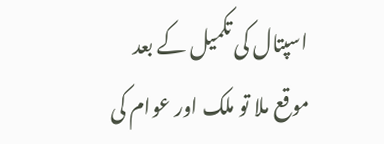اسپتال کی تکمیل کے بعد موقع ملا تو ملک اور عوام کی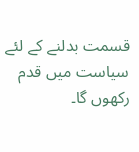قسمت بدلنے کے لئے سیاست میں قدم رکھوں گا۔